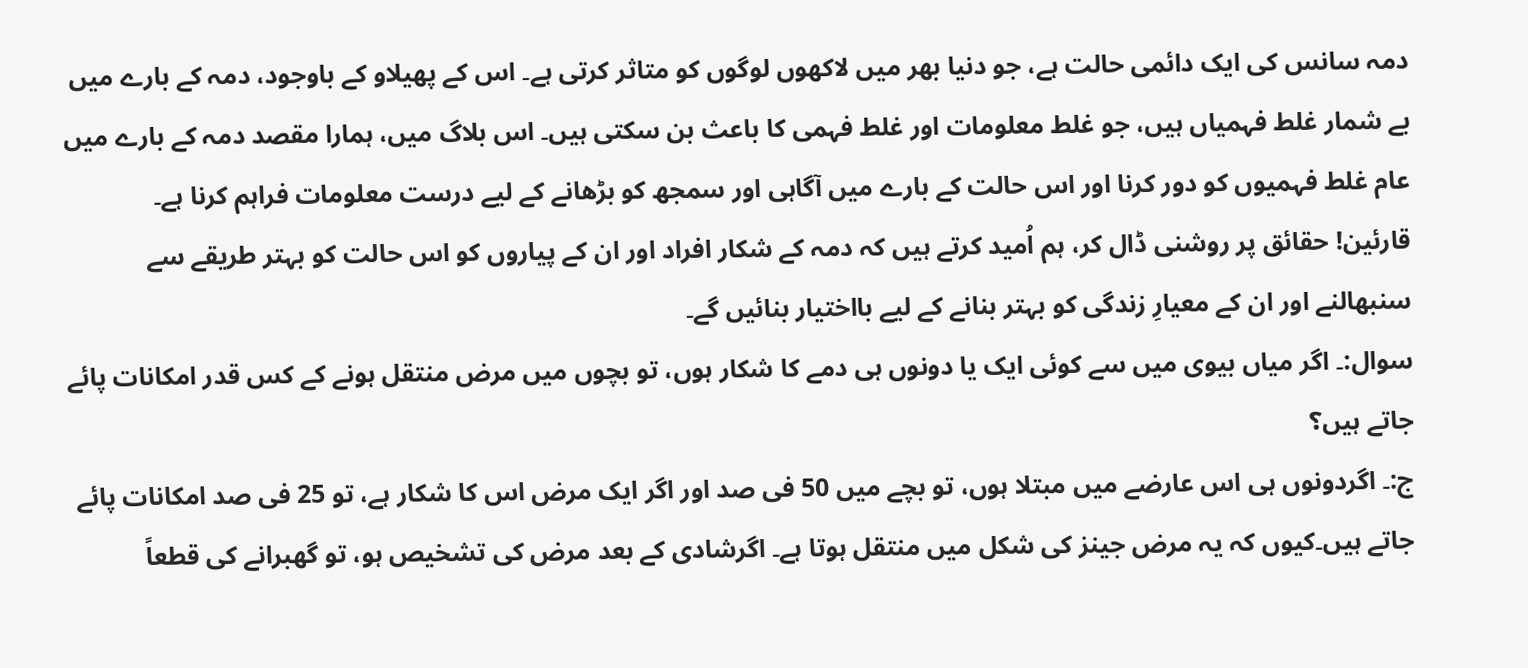دمہ سانس کی ایک دائمی حالت ہے، جو دنیا بھر میں لاکھوں لوگوں کو متاثر کرتی ہے۔ اس کے پھیلاو کے باوجود، دمہ کے بارے میں بے شمار غلط فہمیاں ہیں، جو غلط معلومات اور غلط فہمی کا باعث بن سکتی ہیں۔ اس بلاگ میں، ہمارا مقصد دمہ کے بارے میں عام غلط فہمیوں کو دور کرنا اور اس حالت کے بارے میں آگاہی اور سمجھ کو بڑھانے کے لیے درست معلومات فراہم کرنا ہے۔
قارئین! حقائق پر روشنی ڈال کر، ہم اُمید کرتے ہیں کہ دمہ کے شکار افراد اور ان کے پیاروں کو اس حالت کو بہتر طریقے سے سنبھالنے اور ان کے معیارِ زندگی کو بہتر بنانے کے لیے بااختیار بنائیں گے۔
سوال:۔ اگر میاں بیوی میں سے کوئی ایک یا دونوں ہی دمے کا شکار ہوں، تو بچوں میں مرض منتقل ہونے کے کس قدر امکانات پائے جاتے ہیں؟
ج:۔ اگردونوں ہی اس عارضے میں مبتلا ہوں، تو بچے میں 50 فی صد اور اگر ایک مرض اس کا شکار ہے، تو 25 فی صد امکانات پائے جاتے ہیں۔کیوں کہ یہ مرض جینز کی شکل میں منتقل ہوتا ہے۔ اگرشادی کے بعد مرض کی تشخیص ہو، تو گھبرانے کی قطعاً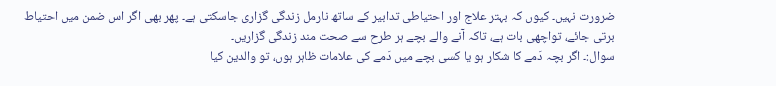ضرورت نہیں۔ کیوں کہ بہتر علاج اور احتیاطی تدابیر کے ساتھ نارمل زندگی گزاری جاسکتی ہے۔ پھر بھی اگر اس ضمن میں احتیاط برتی جائے، تواچھی بات ہے، تاکہ آنے والے بچے ہر طرح سے صحت مند زندگی گزاریں۔
سوال:۔ اگر بچہ دَمے کا شکار ہو یا کسی بچے میں دَمے کی علامات ظاہر ہوں، تو والدین کیا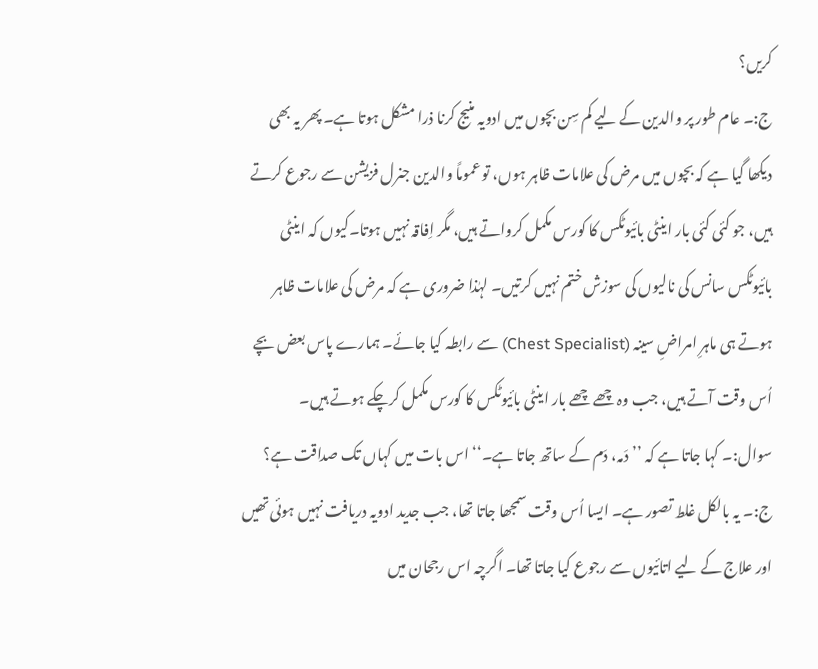کریں؟
ج:۔ عام طور پر والدین کے لیے کم سِن بچوں میں ادویہ منیج کرنا ذرا مشکل ہوتا ہے۔ پھر یہ بھی دیکھا گیا ہے کہ بچوں میں مرض کی علامات ظاہر ہوں، تو عموماً والدین جنرل فزیشن سے رجوع کرتے ہیں، جو کئی کئی بار اینٹی بائیوٹکس کا کورس مکمل کرواتے ہیں، مگر اِفاقہ نہیں ہوتا۔کیوں کہ اینٹی بائیوٹکس سانس کی نالیوں کی سوزش ختم نہیں کرتیں۔ لہٰذا ضروری ہے کہ مرض کی علامات ظاہر ہوتے ہی ماہرِ امراضِ سینہ (Chest Specialist) سے رابطہ کیا جائے۔ ہمارے پاس بعض بچے اُس وقت آتے ہیں، جب وہ چھے چھے بار اینٹی بائیوٹکس کا کورس مکمل کرچکے ہوتے ہیں۔
سوال:۔ کہا جاتا ہے کہ ’’دَمہ، دَم کے ساتھ جاتا ہے۔‘‘ اس بات میں کہاں تک صداقت ہے؟
ج:۔ یہ بالکل غلط تصور ہے۔ ایسا اُس وقت سمجھا جاتا تھا، جب جدید ادویہ دریافت نہیں ہوئی تھیں اور علاج کے لیے اتائیوں سے رجوع کیا جاتا تھا۔ اگرچہ اس رجحان میں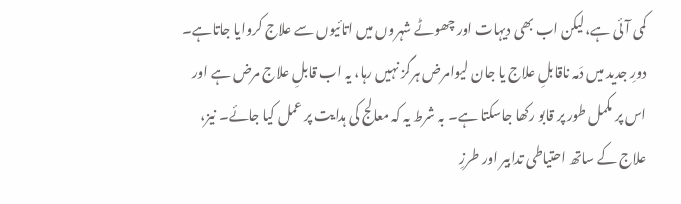کمی آئی ہے،لیکن اب بھی دیہات اور چھوٹے شہروں میں اتائیوں سے علاج کروایا جاتاہے۔ دورِ جدید میں دَمہ ناقابلِ علاج یا جان لیوامرض ہرگز نہیں رہا، یہ اب قابلِ علاج مرض ہے اور اس پر مکمل طور پر قابو رکھا جاسکتا ہے۔ بہ شرط یہ کہ معالج کی ہدایت پر عمل کیا جائے۔ نیز، علاج کے ساتھ احتیاطی تدابیر اور طرزِ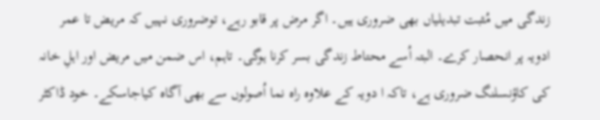زندگی میں مُثبت تبدیلیاں بھی ضروری ہیں۔ اگر مرض پر قابو رہے، توضروری نہیں کہ مریض تا عمر ادویہ پر انحصار کرے۔ البتہ اُسے محتاط زندگی بسر کرنا ہوگی۔ تاہم، اس ضمن میں مریض اور اہلِ خانہ کی کاؤنسلنگ ضروری ہے، تاکہ ا دویہ کے علاوہ راہ نما اُصولوں سے بھی آگاہ کیاجاسکے۔ خود ڈاکٹر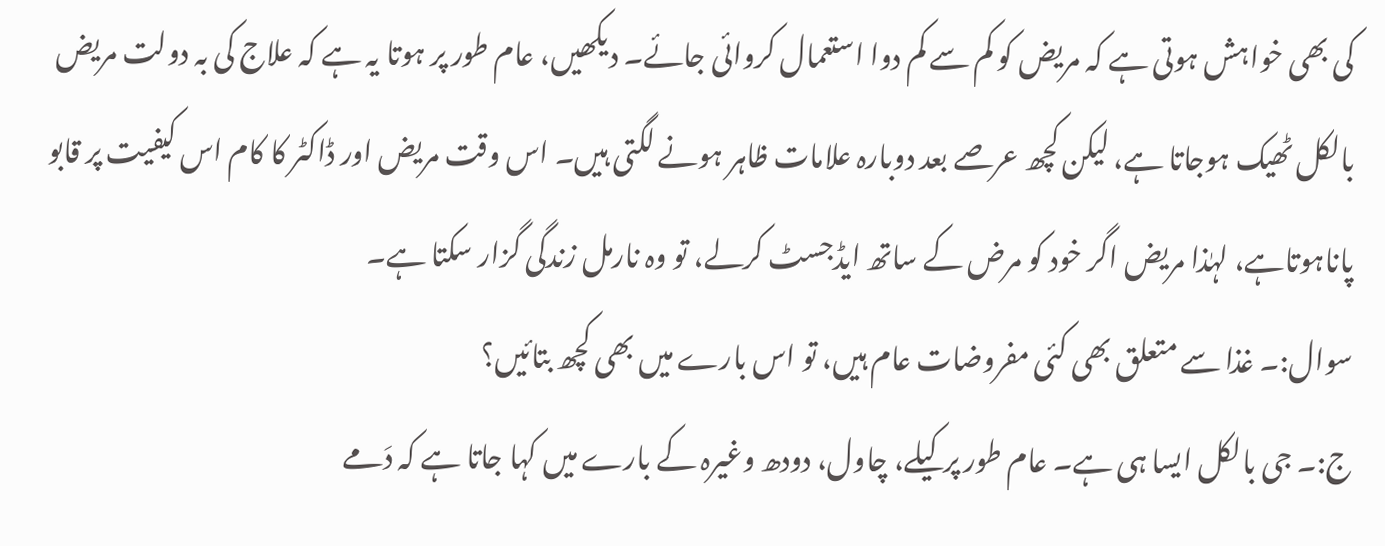کی بھی خواہش ہوتی ہے کہ مریض کو کم سے کم دوا استعمال کروائی جائے۔ دیکھیں، عام طور پر ہوتا یہ ہے کہ علاج کی بہ دولت مریض بالکل ٹھیک ہوجاتا ہے، لیکن کچھ عرصے بعد دوبارہ علامات ظاہر ہونے لگتی ہیں۔ اس وقت مریض اور ڈاکٹر کا کام اس کیفیت پر قابو پاناہوتاہے، لہٰذا مریض اگر خود کو مرض کے ساتھ ایڈجسٹ کرلے، تو وہ نارمل زندگی گزار سکتا ہے۔
سوال:۔ غذا سے متعلق بھی کئی مفروضات عام ہیں، تو اس بارے میں بھی کچھ بتائیں؟
ج:۔ جی بالکل ایسا ہی ہے۔ عام طور پرکیلے، چاول، دودھ وغیرہ کے بارے میں کہا جاتا ہے کہ دَمے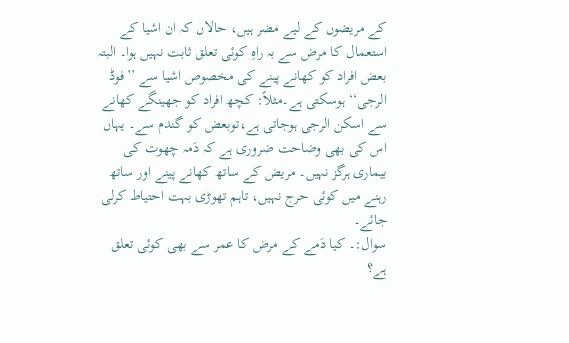کے مریضوں کے لیے مضر ہیں، حالاں کہ ان اشیا کے استعمال کا مرض سے بہ راہِ کوئی تعلق ثابت نہیں ہوا۔ البتہ بعض افراد کو کھانے پینے کی مخصوص اشیا سے ’’فوڈ الرجی‘‘ ہوسکتی ہے۔مثلاً: کچھ افراد کو جھینگے کھانے سے اسکن الرجی ہوجاتی ہے،توبعض کو گندم سے۔ یہاں اس کی بھی وضاحت ضروری ہے کہ دَمہ چھوت کی بیماری ہرگز نہیں۔ مریض کے ساتھ کھانے پینے اور ساتھ رہنے میں کوئی حرج نہیں، تاہم تھوڑی بہت احتیاط کرلی جائے۔
سوال:۔ کیا دَمے کے مرض کا عمر سے بھی کوئی تعلق ہے؟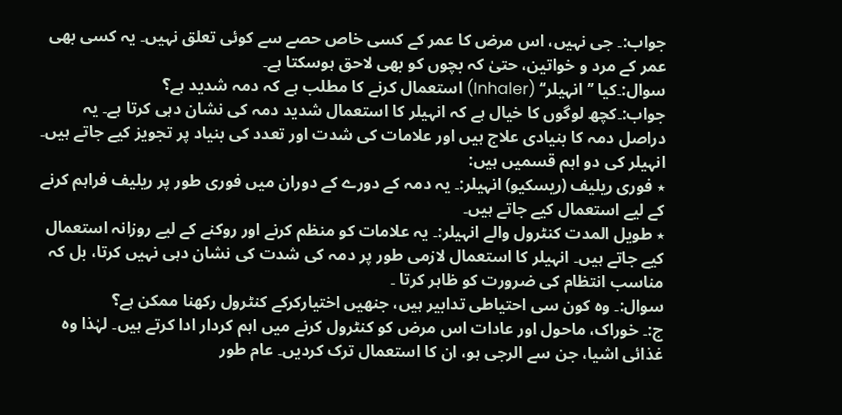جواب:۔ جی نہیں، اس مرض کا عمر کے کسی خاص حصے سے کوئی تعلق نہیں۔ یہ کسی بھی عمر کے مرد و خواتین، حتیٰ کہ بچوں کو بھی لاحق ہوسکتا ہے۔
سوال:۔کیا ’’انہیلر‘‘ (Inhaler) استعمال کرنے کا مطلب ہے کہ دمہ شدید ہے؟
جواب:۔کچھ لوگوں کا خیال ہے کہ انہیلر کا استعمال شدید دمہ کی نشان دہی کرتا ہے۔ یہ دراصل دمہ کا بنیادی علاج ہیں اور علامات کی شدت اور تعدد کی بنیاد پر تجویز کیے جاتے ہیں۔ انہیلر کی دو اہم قسمیں ہیں:
٭ فوری ریلیف (ریسکیو) انہیلر:۔ یہ دمہ کے دورے کے دوران میں فوری طور پر ریلیف فراہم کرنے کے لیے استعمال کیے جاتے ہیں۔
٭ طویل المدت کنٹرول والے انہیلر:۔ یہ علامات کو منظم کرنے اور روکنے کے لیے روزانہ استعمال کیے جاتے ہیں۔ انہیلر کا استعمال لازمی طور پر دمہ کی شدت کی نشان دہی نہیں کرتا، بل کہ مناسب انتظام کی ضرورت کو ظاہر کرتا ۔
سوال:۔ وہ کون سی احتیاطی تدابیر ہیں، جنھیں اختیارکرکے کنٹرول رکھنا ممکن ہے؟
ج:۔ خوراک، ماحول اور عادات اس مرض کو کنٹرول کرنے میں اہم کردار ادا کرتے ہیں۔ لہٰذا وہ غذائی اشیا، جن سے الرجی ہو، ان کا استعمال ترک کردیں۔ عام طور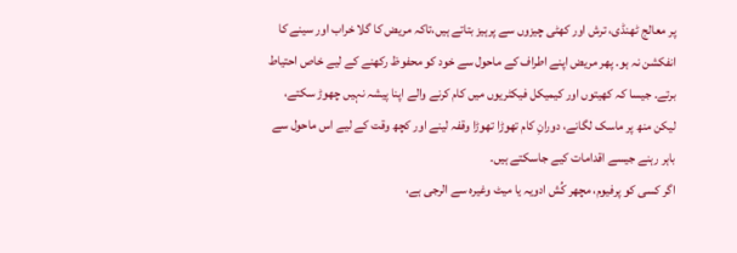پر معالج ٹھنڈی، ترش اور کھٹی چیزوں سے پرہیز بتاتے ہیں،تاکہ مریض کا گلا خراب اور سینے کا انفکشن نہ ہو۔ پھر مریض اپنے اطراف کے ماحول سے خود کو محفوظ رکھنے کے لیے خاص احتیاط برتے۔ جیسا کہ کھیتوں اور کیمیکل فیکٹریوں میں کام کرنے والے اپنا پیشہ نہیں چھوڑ سکتے، لیکن منھ پر ماسک لگانے، دورانِ کام تھوڑا تھوڑا وقفہ لینے اور کچھ وقت کے لیے اس ماحول سے باہر رہنے جیسے اقدامات کیے جاسکتے ہیں۔
اگر کسی کو پرفیوم، مچھر کُش ادویہ یا میٹ وغیرہ سے الرجی ہے،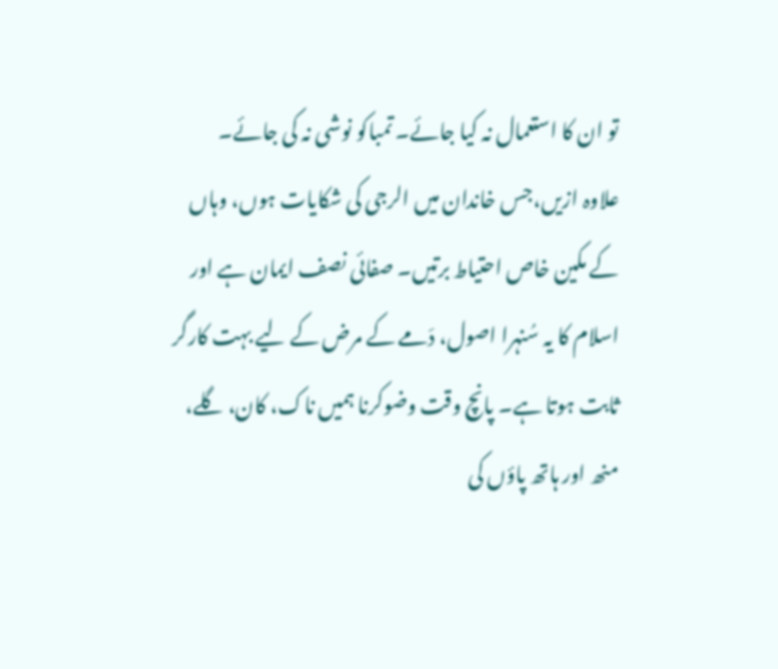تو ان کا استعمال نہ کیا جائے۔ تمباکو نوشی نہ کی جائے۔
علاوہ ازیں،جس خاندان میں الرجی کی شکایات ہوں، وہاں کے مکین خاص احتیاط برتیں۔ صفائی نصف ایمان ہے اور اسلام کا یہ سُنہرا اصول، دَمے کے مرض کے لیے بہت کارگر ثابت ہوتا ہے۔ پانچ وقت وضوکرنا ہمیں ناک، کان، گلے، منھ اور ہاتھ پاؤں کی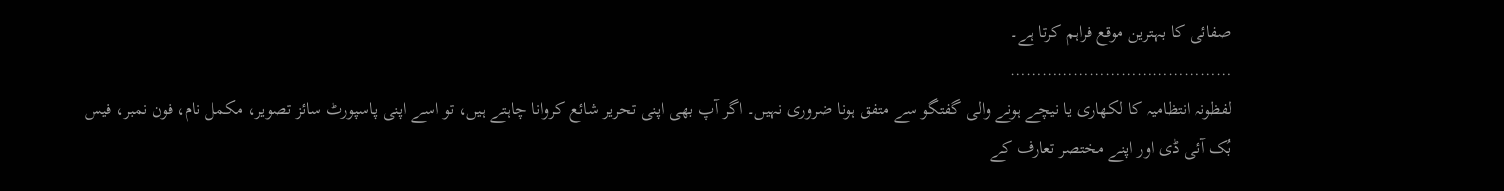صفائی کا بہترین موقع فراہم کرتا ہے۔
……………………………………
لفظونہ انتظامیہ کا لکھاری یا نیچے ہونے والی گفتگو سے متفق ہونا ضروری نہیں۔ اگر آپ بھی اپنی تحریر شائع کروانا چاہتے ہیں، تو اسے اپنی پاسپورٹ سائز تصویر، مکمل نام، فون نمبر، فیس بُک آئی ڈی اور اپنے مختصر تعارف کے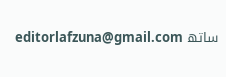ساتھ editorlafzuna@gmail.com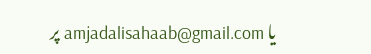یا amjadalisahaab@gmail.com پر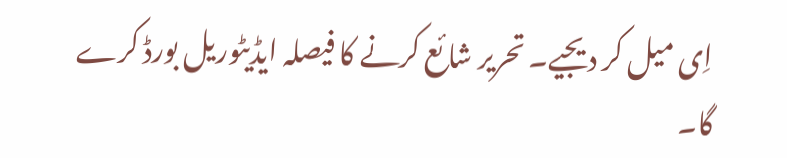اِی میل کر دیجیے۔ تحریر شائع کرنے کا فیصلہ ایڈیٹوریل بورڈ کرے گا۔